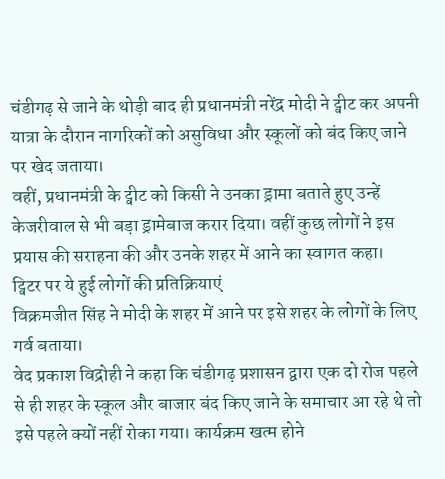चंडीगढ़ से जाने के थोड़ी बाद ही प्रधानमंत्री नरेंद्र मोदी ने ट्वीट कर अपनी यात्रा के दौरान नागरिकों को असुविधा और स्कूलों को बंद किए जाने पर खेद जताया।
वहीं, प्रधानमंत्री के ट्वीट को किसी ने उनका ड्रामा बताते हुए उन्हें केजरीवाल से भी बड़ा ड्रामेबाज करार दिया। वहीं कुछ लोगों ने इस प्रयास की सराहना की और उनके शहर में आने का स्वागत कहा।
ट्विटर पर ये हुई लोगों की प्रतिक्रियाएं
विक्रमजीत सिंह ने मोदी के शहर में आने पर इसे शहर के लोगों के लिए गर्व बताया।
वेद प्रकाश विद्रोही ने कहा कि चंडीगढ़ प्रशासन द्वारा एक दो रोज पहले से ही शहर के स्कूल और बाजार बंद किए जाने के समाचार आ रहे थे तो इसे पहले क्यों नहीं रोका गया। कार्यक्रम खत्म होने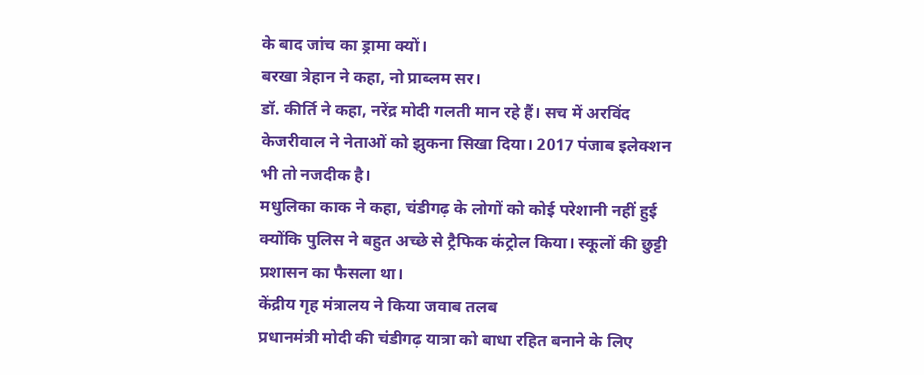के बाद जांच का ड्रामा क्यों।
बरखा त्रेहान ने कहा, नो प्राब्लम सर।
डॉ. कीर्ति ने कहा, नरेंद्र मोदी गलती मान रहे हैं। सच में अरविंद केजरीवाल ने नेताओं को झुकना सिखा दिया। 2017 पंजाब इलेक्शन भी तो नजदीक है।
मधुलिका काक ने कहा, चंडीगढ़ के लोगों को कोई परेशानी नहीं हुई क्योंकि पुलिस ने बहुत अच्छे से ट्रैफिक कंट्रोल किया। स्कूलों की छुट्टी प्रशासन का फैसला था।
केंद्रीय गृह मंत्रालय ने किया जवाब तलब
प्रधानमंत्री मोदी की चंडीगढ़ यात्रा को बाधा रहित बनाने के लिए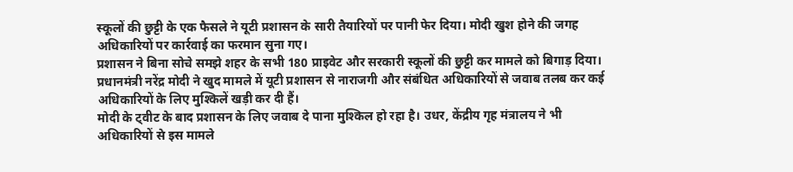स्कूलों की छुट्टी के एक फैसले ने यूटी प्रशासन के सारी तैयारियों पर पानी फेर दिया। मोदी खुश होने की जगह अधिकारियों पर कार्रवाई का फरमान सुना गए।
प्रशासन ने बिना सोचे समझे शहर के सभी 180 प्राइवेट और सरकारी स्कूलों की छुट्टी कर मामले को बिगाड़ दिया। प्रधानमंत्री नरेंद्र मोदी ने खुद मामले में यूटी प्रशासन से नाराजगी और संबंधित अधिकारियों से जवाब तलब कर कई अधिकारियों के लिए मुश्किलें खड़ी कर दी हैं।
मोदी के ट्वीट के बाद प्रशासन के लिए जवाब दे पाना मुश्किल हो रहा है। उधर, केंद्रीय गृह मंत्रालय ने भी अधिकारियों से इस मामले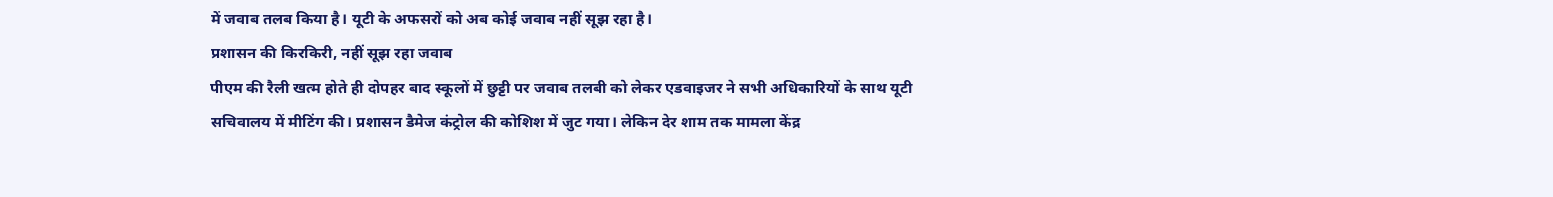में जवाब तलब किया है। यूटी के अफसरों को अब कोई जवाब नहीं सूझ रहा है।
प्रशासन की किरकिरी, नहीं सूझ रहा जवाब
पीएम की रैली खत्म होते ही दोपहर बाद स्कूलों में छुट्टी पर जवाब तलबी को लेकर एडवाइजर ने सभी अधिकारियों के साथ यूटी सचिवालय में मीटिंग की। प्रशासन डैमेज कंट्रोल की कोशिश में जुट गया। लेकिन देर शाम तक मामला केंद्र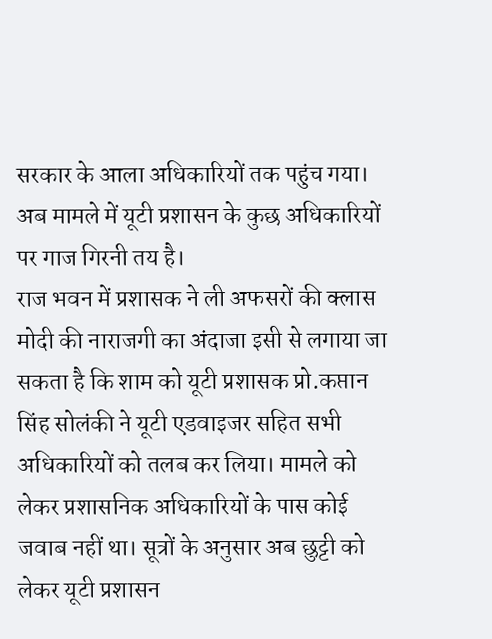सरकार के आला अधिकारियों तक पहुंच गया। अब मामले में यूटी प्रशासन के कुछ अधिकारियों पर गाज गिरनी तय है।
राज भवन में प्रशासक ने ली अफसरों की क्लास
मोदी की नाराजगी का अंदाजा इसी से लगाया जा सकता है कि शाम को यूटी प्रशासक प्रो.कप्तान सिंह सोलंकी ने यूटी एडवाइजर सहित सभी अधिकारियों को तलब कर लिया। मामले को लेकर प्रशासनिक अधिकारियों के पास कोई जवाब नहीं था। सूत्रों के अनुसार अब छुट्टी को लेकर यूटी प्रशासन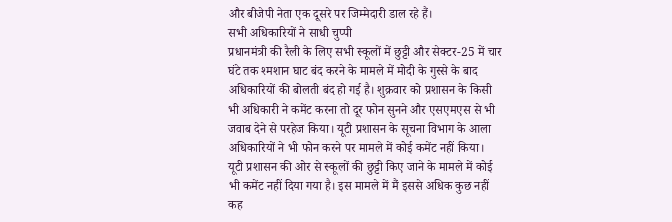और बीजेपी नेता एक दूसरे पर जिम्मेदारी डाल रहे हैं।
सभी अधिकारियों ने साधी चुप्पी
प्रधानमंत्री की रैली के लिए सभी स्कूलों में छुट्टी और सेक्टर-25 में चार घंटे तक श्मशान घाट बंद करने के मामले में मोदी के गुस्से के बाद अधिकारियों की बोलती बंद हो गई है। शुक्रवार को प्रशासन के किसी भी अधिकारी ने कमेंट करना तो दूर फोन सुनने और एसएमएस से भी जवाब देने से परहेज किया। यूटी प्रशासन के सूचना विभाग के आला अधिकारियों ने भी फोन करने पर मामले में कोई कमेंट नहीं किया।
यूटी प्रशासन की ओर से स्कूलों की छुट्टी किए जाने के मामले में कोई भी कमेंट नहीं दिया गया है। इस मामले में मैं इससे अधिक कुछ नहीं कह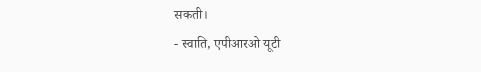सकती।
- स्वाति, एपीआरओ यूटी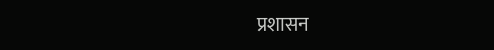प्रशासन